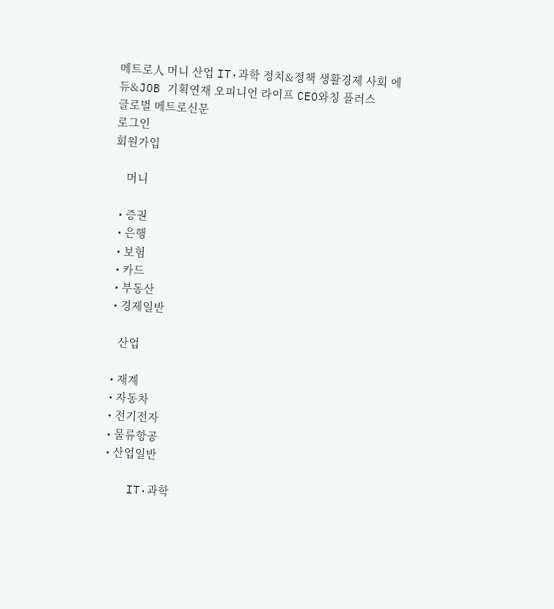메트로人 머니 산업 IT·과학 정치&정책 생활경제 사회 에듀&JOB 기획연재 오피니언 라이프 CEO와칭 플러스
글로벌 메트로신문
로그인
회원가입

    머니

  • 증권
  • 은행
  • 보험
  • 카드
  • 부동산
  • 경제일반

    산업

  • 재계
  • 자동차
  • 전기전자
  • 물류항공
  • 산업일반

    IT·과학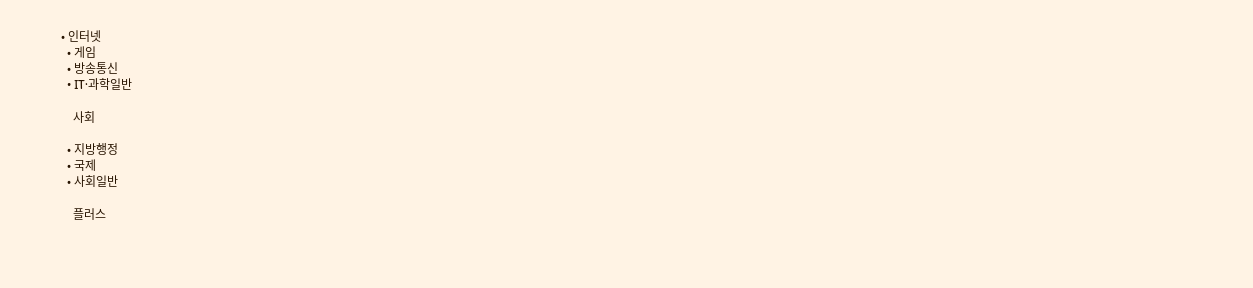• 인터넷
  • 게임
  • 방송통신
  • IT·과학일반

    사회

  • 지방행정
  • 국제
  • 사회일반

    플러스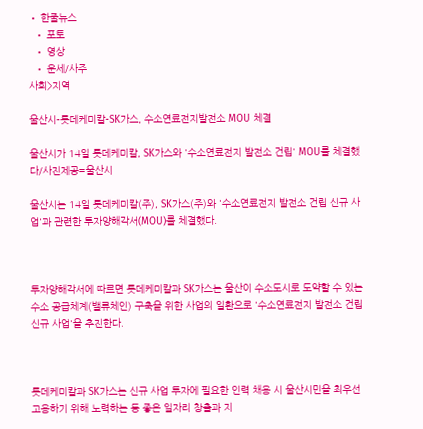• 한줄뉴스
  • 포토
  • 영상
  • 운세/사주
사회>지역

울산시-롯데케미칼-SK가스, 수소연료전지발전소 MOU 체결

울산시가 14일 롯데케미칼, SK가스와 '수소연료전지 발전소 건립' MOU를 체결했다/사진제공=울산시

울산시는 14일 롯데케미칼(주), SK가스(주)와 '수소연료전지 발전소 건립 신규 사업'과 관련한 투자양해각서(MOU)를 체결했다.



투자양해각서에 따르면 롯데케미칼과 SK가스는 울산이 수소도시로 도약할 수 있는 수소 공급체계(밸류체인) 구축을 위한 사업의 일환으로 '수소연료전지 발전소 건립 신규 사업'을 추진한다.



롯데케미칼과 SK가스는 신규 사업 투자에 필요한 인력 채용 시 울산시민을 최우선 고용하기 위해 노력하는 등 좋은 일자리 창출과 지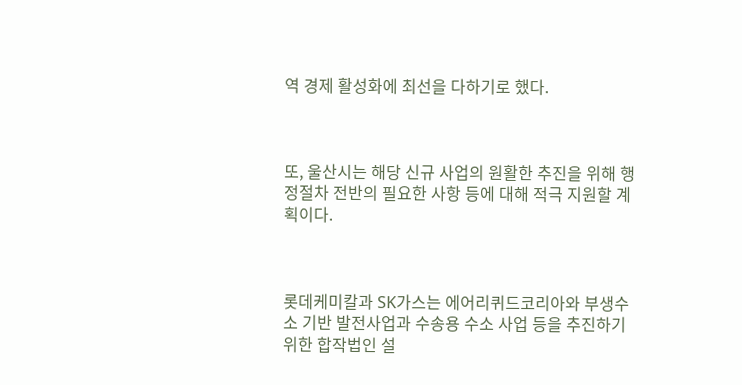역 경제 활성화에 최선을 다하기로 했다.



또, 울산시는 해당 신규 사업의 원활한 추진을 위해 행정절차 전반의 필요한 사항 등에 대해 적극 지원할 계획이다.



롯데케미칼과 SK가스는 에어리퀴드코리아와 부생수소 기반 발전사업과 수송용 수소 사업 등을 추진하기 위한 합작법인 설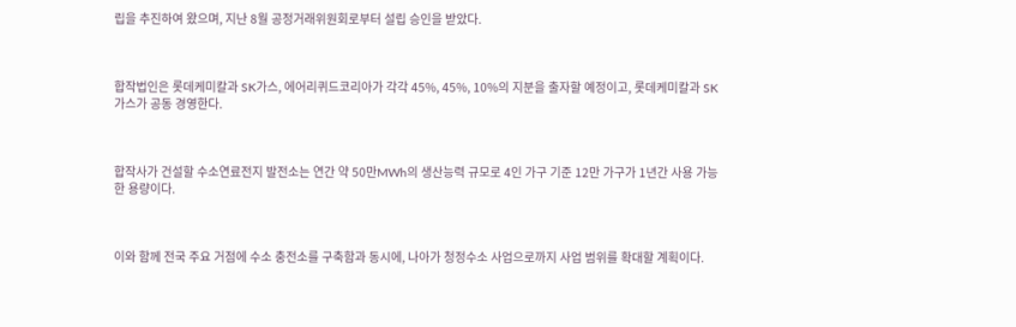립을 추진하여 왔으며, 지난 8월 공정거래위원회로부터 설립 승인을 받았다.



합작법인은 롯데케미칼과 SK가스, 에어리퀴드코리아가 각각 45%, 45%, 10%의 지분을 출자할 예정이고, 롯데케미칼과 SK가스가 공동 경영한다.



합작사가 건설할 수소연료전지 발전소는 연간 약 50만MWh의 생산능력 규모로 4인 가구 기준 12만 가구가 1년간 사용 가능한 용량이다.



이와 함께 전국 주요 거점에 수소 충전소를 구축함과 동시에, 나아가 청정수소 사업으로까지 사업 범위를 확대할 계획이다.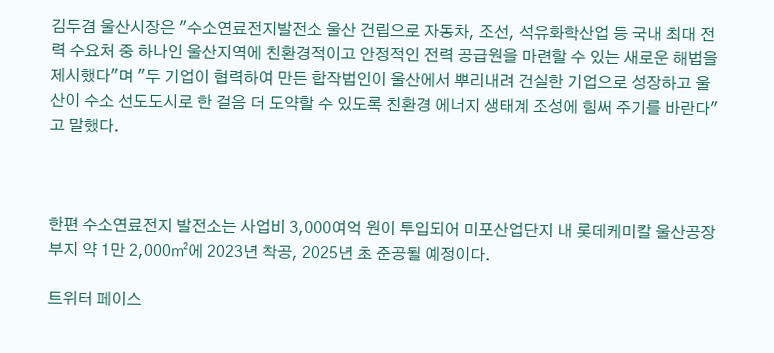김두겸 울산시장은 "수소연료전지발전소 울산 건립으로 자동차, 조선, 석유화학산업 등 국내 최대 전력 수요처 중 하나인 울산지역에 친환경적이고 안정적인 전력 공급원을 마련할 수 있는 새로운 해법을 제시했다"며 "두 기업이 협력하여 만든 합작법인이 울산에서 뿌리내려 건실한 기업으로 성장하고 울산이 수소 선도도시로 한 걸음 더 도약할 수 있도록 친환경 에너지 생태계 조성에 힘써 주기를 바란다"고 말했다.



한편 수소연료전지 발전소는 사업비 3,000여억 원이 투입되어 미포산업단지 내 롯데케미칼 울산공장 부지 약 1만 2,000㎡에 2023년 착공, 2025년 초 준공될 예정이다.

트위터 페이스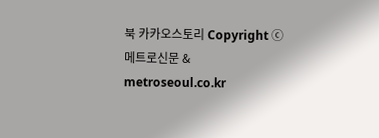북 카카오스토리 Copyright ⓒ 메트로신문 & metroseoul.co.kr